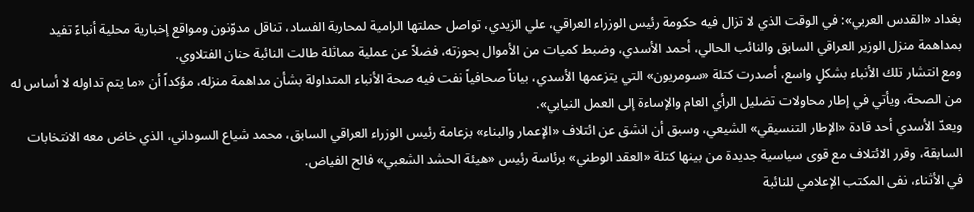بغداد «القدس العربي»: في الوقت الذي لا تزال فيه حكومة رئيس الوزراء العراقي، علي الزيدي، تواصل حملتها الرامية لمحاربة الفساد، تناقل مدوّنون ومواقع إخبارية محلية أنباءً تفيد بمداهمة منزل الوزير العراقي السابق والنائب الحالي، أحمد الأسدي، وضبط كميات من الأموال بحوزته، فضلاً عن عملية مماثلة طالت النائبة حنان الفتلاوي.
ومع انتشار تلك الأنباء بشكلٍ واسع، أصدرت كتلة «سومريون» التي يتزعمها الأسدي، بياناً صحافياً نفت فيه صحة الأنباء المتداولة بشأن مداهمة منزله، مؤكداً أن «ما يتم تداوله لا أساس له من الصحة، ويأتي في إطار محاولات تضليل الرأي العام والإساءة إلى العمل النيابي».
ويعدّ الأسدي أحد قادة «الإطار التنسيقي» الشيعي، وسبق أن انشق عن ائتلاف «الإعمار والبناء» بزعامة رئيس الوزراء العراقي السابق، محمد شياع السوداني، الذي خاض معه الانتخابات السابقة، وقرر الائتلاف مع قوى سياسية جديدة من بينها كتلة «العقد الوطني» برئاسة رئيس «هيئة الحشد الشعبي» فالح الفياض.
في الأثناء، نفى المكتب الإعلامي للنائبة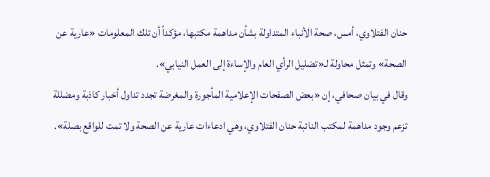حنان الفتلاوي، أمس، صحة الأنباء المتداولة بشأن مداهمة مكتبها، مؤكداً أن تلك المعلومات «عارية عن الصحة» وتمثل محاولة لـ«تضليل الرأي العام والإساءة إلى العمل النيابي».
وقال في بيان صحافي، إن «بعض الصفحات الإعلامية المأجورة والمغرضة تجدد تداول أخبار كاذبة ومضللة تزعم وجود مداهمة لمكتب النائبة حنان الفتلاوي، وهي ادعاءات عارية عن الصحة ولا تمت للواقع بصلة».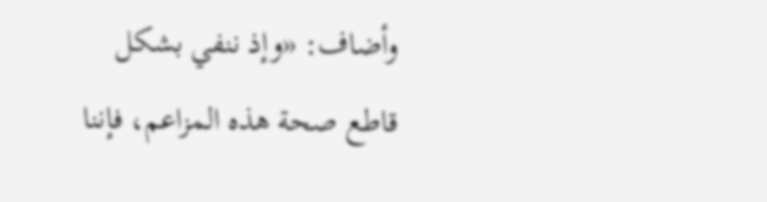وأضاف: «وإذ ننفي بشكل قاطع صحة هذه المزاعم، فإننا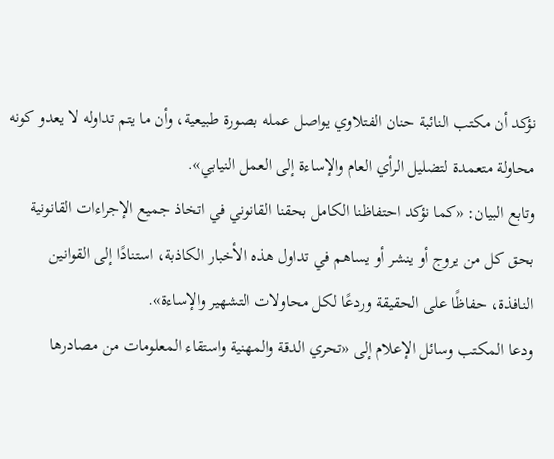نؤكد أن مكتب النائبة حنان الفتلاوي يواصل عمله بصورة طبيعية، وأن ما يتم تداوله لا يعدو كونه محاولة متعمدة لتضليل الرأي العام والإساءة إلى العمل النيابي».
وتابع البيان: «كما نؤكد احتفاظنا الكامل بحقنا القانوني في اتخاذ جميع الإجراءات القانونية بحق كل من يروج أو ينشر أو يساهم في تداول هذه الأخبار الكاذبة، استنادًا إلى القوانين النافذة، حفاظًا على الحقيقة وردعًا لكل محاولات التشهير والإساءة».
ودعا المكتب وسائل الإعلام إلى «تحري الدقة والمهنية واستقاء المعلومات من مصادرها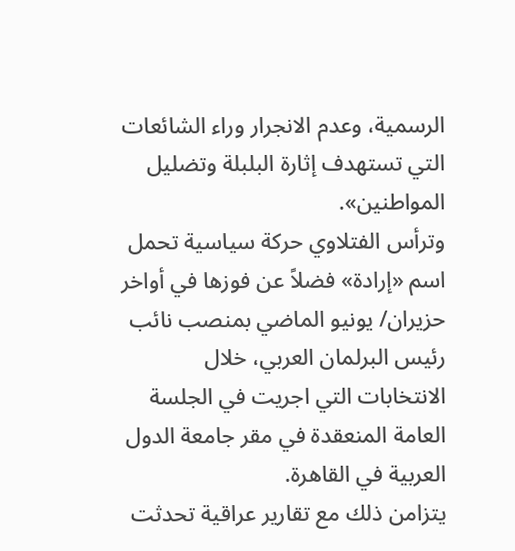الرسمية، وعدم الانجرار وراء الشائعات التي تستهدف إثارة البلبلة وتضليل المواطنين».
وترأس الفتلاوي حركة سياسية تحمل اسم «إرادة» فضلاً عن فوزها في أواخر حزيران/ يونيو الماضي بمنصب نائب رئيس البرلمان العربي، خلال الانتخابات التي اجريت في الجلسة العامة المنعقدة في مقر جامعة الدول العربية في القاهرة.
يتزامن ذلك مع تقارير عراقية تحدثت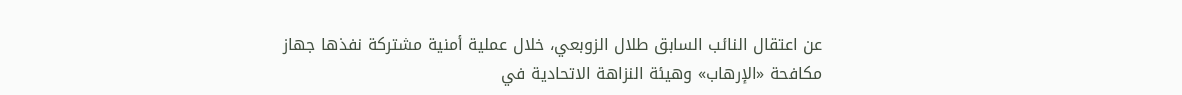عن اعتقال النائب السابق طلال الزوبعي، خلال عملية أمنية مشتركة نفذها جهاز مكافحة «الإرهاب» وهيئة النزاهة الاتحادية في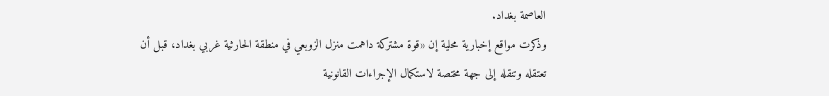العاصمة بغداد.
وذكرت مواقع إخبارية محلية إن «قوة مشتركة داهمت منزل الزوبعي في منطقة الحارثية غربي بغداد، قبل أن تعتقله وتنقله إلى جهة مختصة لاستكمال الإجراءات القانونية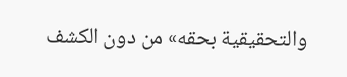والتحقيقية بحقه» من دون الكشف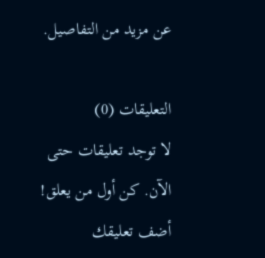عن مزيد من التفاصيل.

التعليقات (0)
لا توجد تعليقات حتى الآن. كن أول من يعلق!
أضف تعليقك